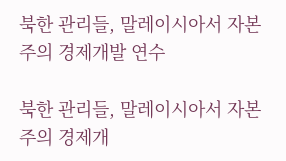북한 관리들, 말레이시아서 자본주의 경제개발 연수

북한 관리들, 말레이시아서 자본주의 경제개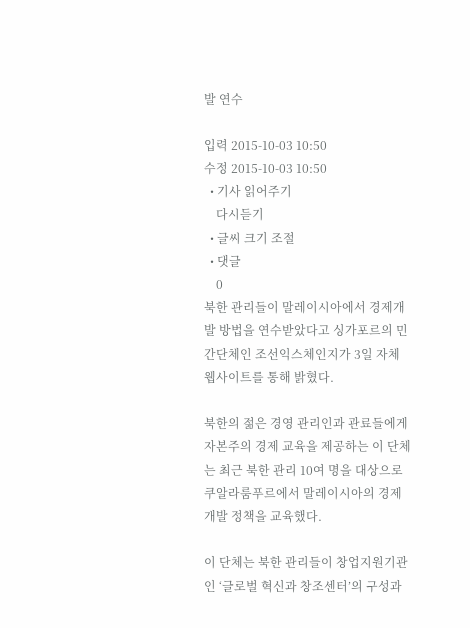발 연수

입력 2015-10-03 10:50
수정 2015-10-03 10:50
  • 기사 읽어주기
    다시듣기
  • 글씨 크기 조절
  • 댓글
    0
북한 관리들이 말레이시아에서 경제개발 방법을 연수받았다고 싱가포르의 민간단체인 조선익스체인지가 3일 자체 웹사이트를 통해 밝혔다.

북한의 젊은 경영 관리인과 관료들에게 자본주의 경제 교육을 제공하는 이 단체는 최근 북한 관리 10여 명을 대상으로 쿠알라룸푸르에서 말레이시아의 경제개발 정책을 교육했다.

이 단체는 북한 관리들이 창업지원기관인 ‘글로벌 혁신과 창조센터’의 구성과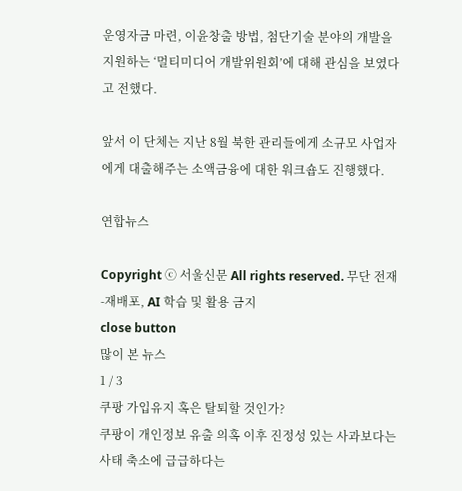운영자금 마련, 이윤창출 방법, 첨단기술 분야의 개발을 지원하는 ‘멀티미디어 개발위원회’에 대해 관심을 보였다고 전했다.

앞서 이 단체는 지난 8월 북한 관리들에게 소규모 사업자에게 대출해주는 소액금융에 대한 워크숍도 진행했다.

연합뉴스

Copyright ⓒ 서울신문 All rights reserved. 무단 전재-재배포, AI 학습 및 활용 금지
close button
많이 본 뉴스
1 / 3
쿠팡 가입유지 혹은 탈퇴할 것인가?
쿠팡이 개인정보 유출 의혹 이후 진정성 있는 사과보다는 사태 축소에 급급하다는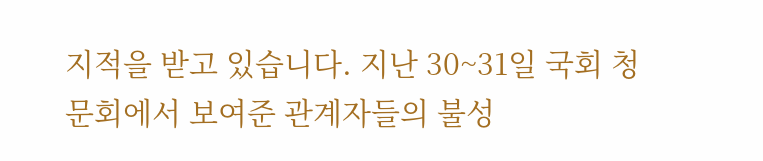지적을 받고 있습니다. 지난 30~31일 국회 청문회에서 보여준 관계자들의 불성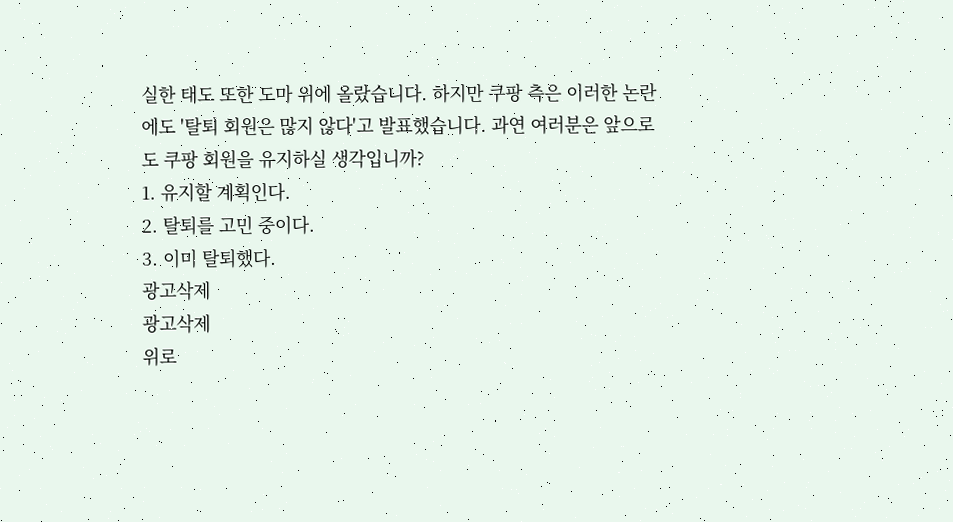실한 태도 또한 도마 위에 올랐습니다. 하지만 쿠팡 측은 이러한 논란에도 '탈퇴 회원은 많지 않다'고 발표했습니다. 과연 여러분은 앞으로도 쿠팡 회원을 유지하실 생각입니까?
1. 유지할 계획인다.
2. 탈퇴를 고민 중이다.
3. 이미 탈퇴했다.
광고삭제
광고삭제
위로